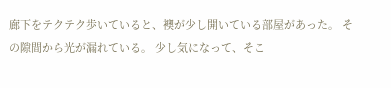廊下をテクテク歩いていると、襖が少し開いている部屋があった。 その隙間から光が漏れている。 少し気になって、そこ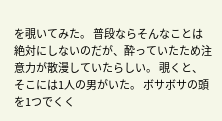を覗いてみた。 普段ならそんなことは絶対にしないのだが、酔っていたため注意力が散漫していたらしい。 覗くと、そこには1人の男がいた。 ボサボサの頭を1つでくく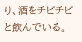り、酒をチビチビと飲んでいる。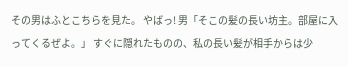その男はふとこちらを見た。 やばっ! 男「そこの髪の長い坊主。部屋に入ってくるぜよ。」 すぐに隠れたものの、私の長い髪が相手からは少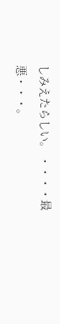しみえたらしい。 ・・・・最悪・・・。